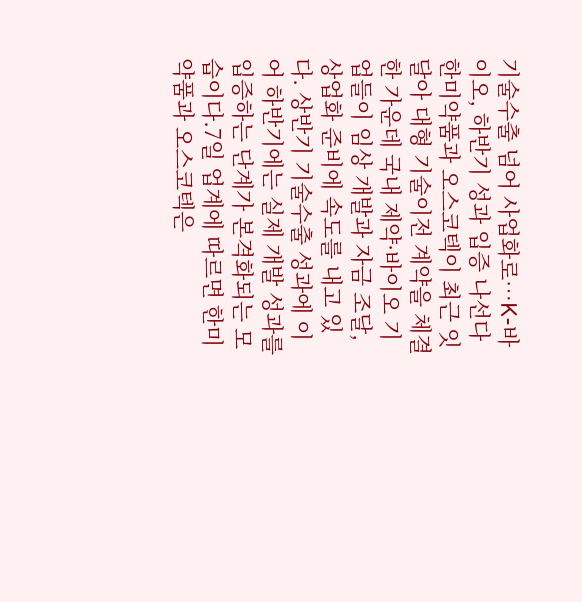기술수출 넘어 사업화로…K-바이오, 하반기 성과 입증 나선다
한미약품과 오스코텍이 최근 잇달아 대형 기술이전 계약을 체결한 가운데 국내 제약·바이오 기업들이 임상 개발과 자금 조달, 상업화 준비에 속도를 내고 있다. 상반기 기술수출 성과에 이어 하반기에는 실제 개발 성과를 입증하는 단계가 본격화되는 모습이다.7일 업계에 따르면 한미약품과 오스코텍은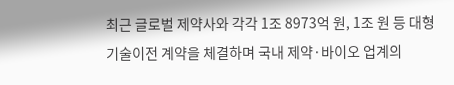최근 글로벌 제약사와 각각 1조 8973억 원, 1조 원 등 대형 기술이전 계약을 체결하며 국내 제약·바이오 업계의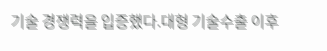기술 경쟁력을 입증했다.대형 기술수출 이후